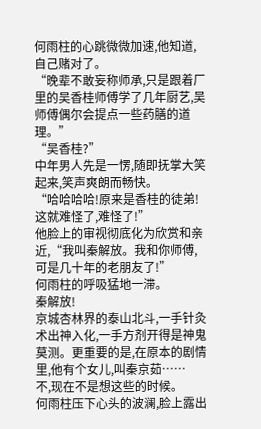何雨柱的心跳微微加速,他知道,自己赌对了。
“晚辈不敢妄称师承,只是跟着厂里的吴香桂师傅学了几年厨艺,吴师傅偶尔会提点一些药膳的道理。”
“吴香桂?”
中年男人先是一愣,随即抚掌大笑起来,笑声爽朗而畅快。
“哈哈哈哈!原来是香桂的徒弟!这就难怪了,难怪了!”
他脸上的审视彻底化为欣赏和亲近,“我叫秦解放。我和你师傅,可是几十年的老朋友了!”
何雨柱的呼吸猛地一滞。
秦解放!
京城杏林界的泰山北斗,一手针灸术出神入化,一手方剂开得是神鬼莫测。更重要的是,在原本的剧情里,他有个女儿,叫秦京茹……
不,现在不是想这些的时候。
何雨柱压下心头的波澜,脸上露出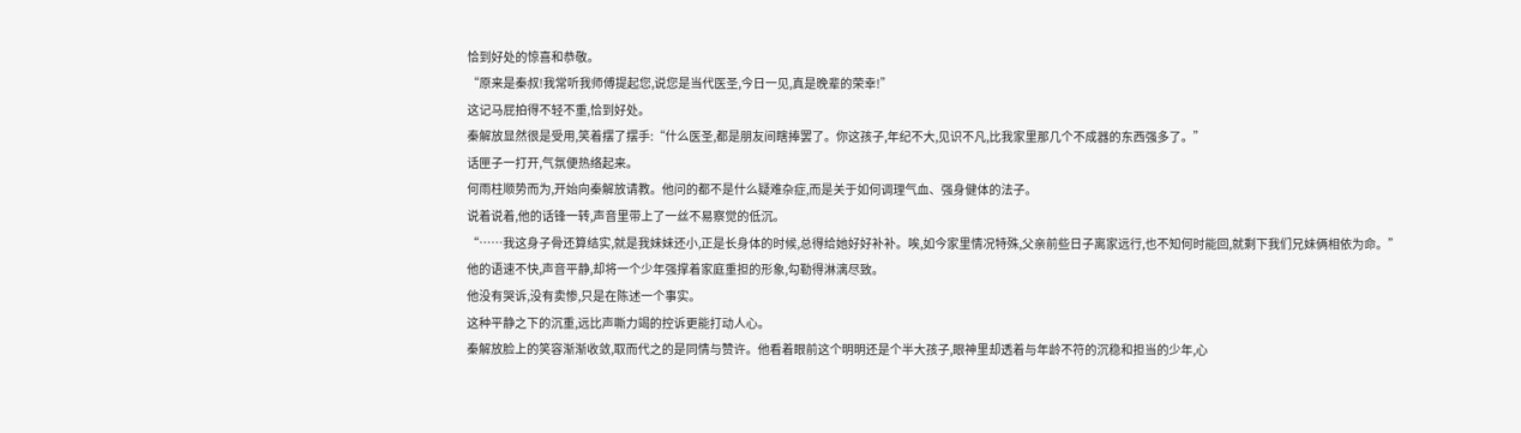恰到好处的惊喜和恭敬。
“原来是秦叔!我常听我师傅提起您,说您是当代医圣,今日一见,真是晚辈的荣幸!”
这记马屁拍得不轻不重,恰到好处。
秦解放显然很是受用,笑着摆了摆手:“什么医圣,都是朋友间瞎捧罢了。你这孩子,年纪不大,见识不凡,比我家里那几个不成器的东西强多了。”
话匣子一打开,气氛便热络起来。
何雨柱顺势而为,开始向秦解放请教。他问的都不是什么疑难杂症,而是关于如何调理气血、强身健体的法子。
说着说着,他的话锋一转,声音里带上了一丝不易察觉的低沉。
“……我这身子骨还算结实,就是我妹妹还小,正是长身体的时候,总得给她好好补补。唉,如今家里情况特殊,父亲前些日子离家远行,也不知何时能回,就剩下我们兄妹俩相依为命。”
他的语速不快,声音平静,却将一个少年强撑着家庭重担的形象,勾勒得淋漓尽致。
他没有哭诉,没有卖惨,只是在陈述一个事实。
这种平静之下的沉重,远比声嘶力竭的控诉更能打动人心。
秦解放脸上的笑容渐渐收敛,取而代之的是同情与赞许。他看着眼前这个明明还是个半大孩子,眼神里却透着与年龄不符的沉稳和担当的少年,心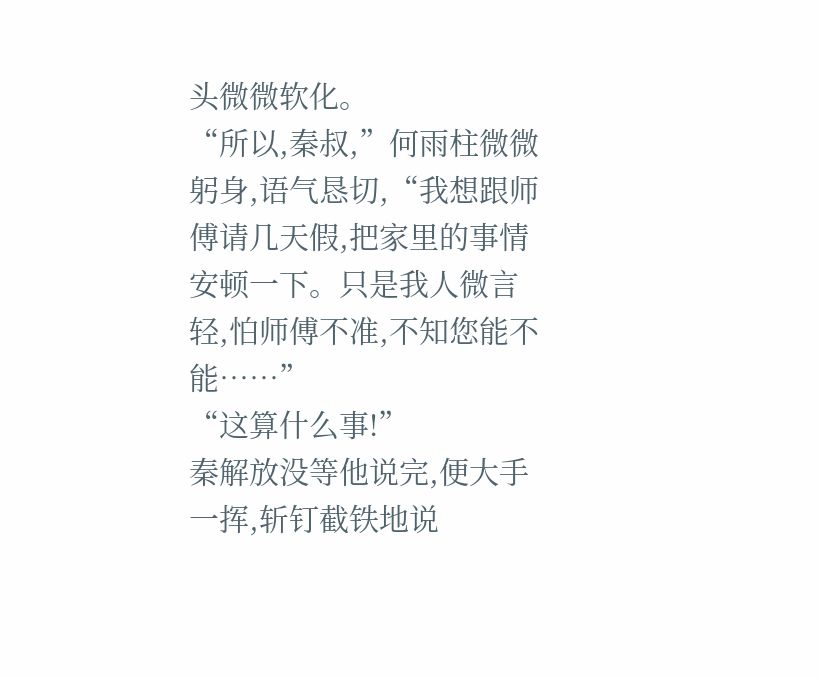头微微软化。
“所以,秦叔,”何雨柱微微躬身,语气恳切,“我想跟师傅请几天假,把家里的事情安顿一下。只是我人微言轻,怕师傅不准,不知您能不能……”
“这算什么事!”
秦解放没等他说完,便大手一挥,斩钉截铁地说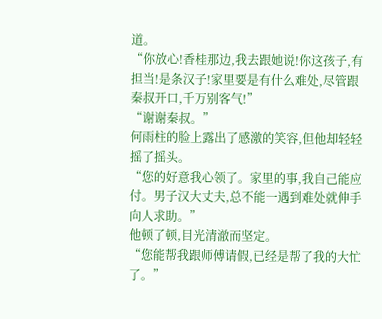道。
“你放心!香桂那边,我去跟她说!你这孩子,有担当!是条汉子!家里要是有什么难处,尽管跟秦叔开口,千万别客气!”
“谢谢秦叔。”
何雨柱的脸上露出了感激的笑容,但他却轻轻摇了摇头。
“您的好意我心领了。家里的事,我自己能应付。男子汉大丈夫,总不能一遇到难处就伸手向人求助。”
他顿了顿,目光清澈而坚定。
“您能帮我跟师傅请假,已经是帮了我的大忙了。”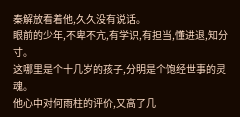秦解放看着他,久久没有说话。
眼前的少年,不卑不亢,有学识,有担当,懂进退,知分寸。
这哪里是个十几岁的孩子,分明是个饱经世事的灵魂。
他心中对何雨柱的评价,又高了几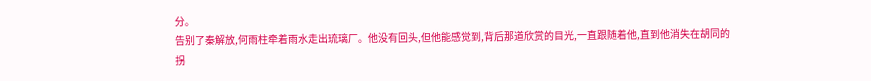分。
告别了秦解放,何雨柱牵着雨水走出琉璃厂。他没有回头,但他能感觉到,背后那道欣赏的目光,一直跟随着他,直到他消失在胡同的拐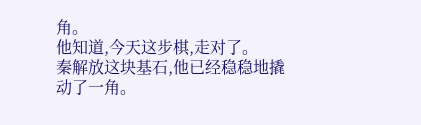角。
他知道,今天这步棋,走对了。
秦解放这块基石,他已经稳稳地撬动了一角。